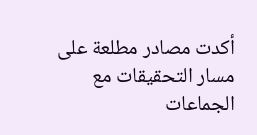أكدت مصادر مطلعة على مسار التحقيقات مع الجماعات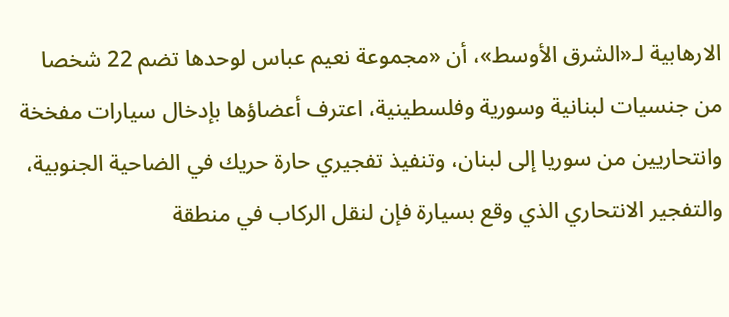الارهابية لـ«الشرق الأوسط»، أن «مجموعة نعيم عباس لوحدها تضم 22 شخصا من جنسيات لبنانية وسورية وفلسطينية، اعترف أعضاؤها بإدخال سيارات مفخخة وانتحاريين من سوريا إلى لبنان، وتنفيذ تفجيري حارة حريك في الضاحية الجنوبية، والتفجير الانتحاري الذي وقع بسيارة فإن لنقل الركاب في منطقة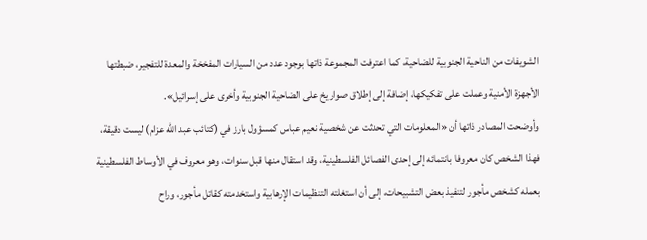الشويفات من الناحية الجنوبية للضاحية، كما اعترفت المجموعة ذاتها بوجود عدد من السيارات المفخخة والمعدة للتفجير، ضبطتها الأجهزة الأمنية وعملت على تفكيكها، إضافة إلى إطلاق صواريخ على الضاحية الجنوبية وأخرى على إسرائيل».
وأوضحت المصادر ذاتها أن «المعلومات التي تحدثت عن شخصية نعيم عباس كمسؤول بارز في (كتائب عبد الله عزام) ليست دقيقة، فهذا الشخص كان معروفا بانتمائه إلى إحدى الفصائل الفلسطينية، وقد استقال منها قبل سنوات، وهو معروف في الأوساط الفلسطينية بعمله كشخص مأجور لتنفيذ بعض التشبيحات، إلى أن استغلته التنظيمات الإرهابية واستخدمته كقاتل مأجور، وراح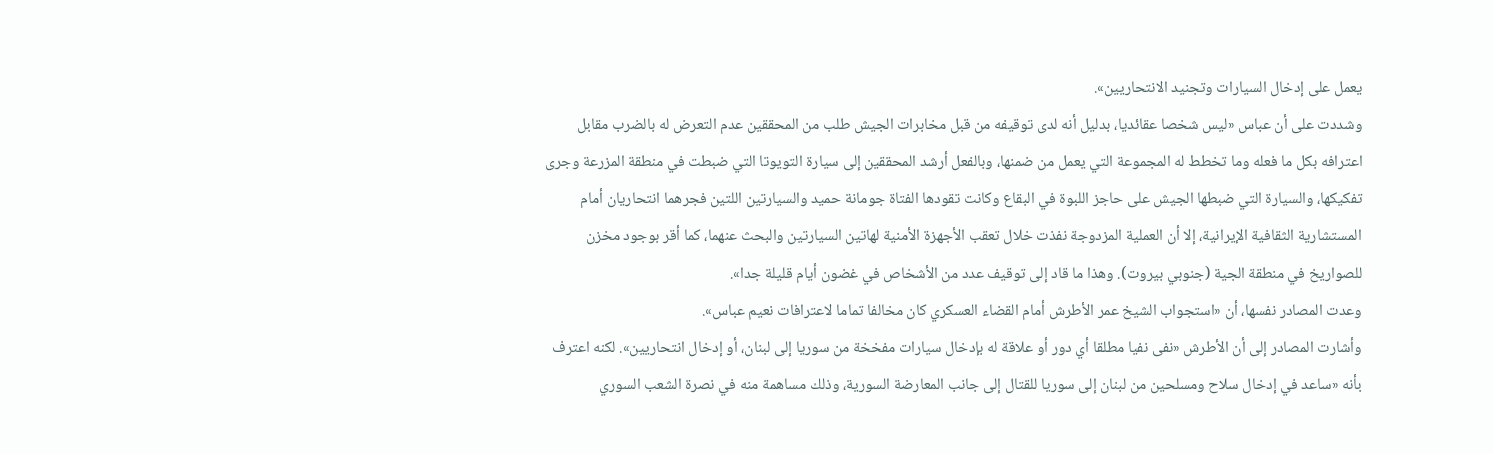يعمل على إدخال السيارات وتجنيد الانتحاريين».
وشددت على أن عباس «ليس شخصا عقائديا، بدليل أنه لدى توقيفه من قبل مخابرات الجيش طلب من المحققين عدم التعرض له بالضرب مقابل اعترافه بكل ما فعله وما تخطط له المجموعة التي يعمل من ضمنها، وبالفعل أرشد المحققين إلى سيارة التويوتا التي ضبطت في منطقة المزرعة وجرى تفكيكها، والسيارة التي ضبطها الجيش على حاجز اللبوة في البقاع وكانت تقودها الفتاة جومانة حميد والسيارتين اللتين فجرهما انتحاريان أمام المستشارية الثقافية الإيرانية، إلا أن العملية المزدوجة نفذت خلال تعقب الأجهزة الأمنية لهاتين السيارتين والبحث عنهما، كما أقر بوجود مخزن للصواريخ في منطقة الجية (جنوبي بيروت). وهذا ما قاد إلى توقيف عدد من الأشخاص في غضون أيام قليلة جدا».
وعدت المصادر نفسها، أن «استجواب الشيخ عمر الأطرش أمام القضاء العسكري كان مخالفا تماما لاعترافات نعيم عباس».
وأشارت المصادر إلى أن الأطرش «نفى نفيا مطلقا أي دور أو علاقة له بإدخال سيارات مفخخة من سوريا إلى لبنان، أو إدخال انتحاريين». لكنه اعترف بأنه «ساعد في إدخال سلاح ومسلحين من لبنان إلى سوريا للقتال إلى جانب المعارضة السورية، وذلك مساهمة منه في نصرة الشعب السوري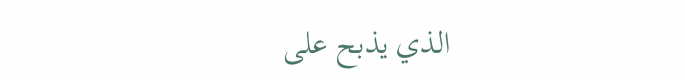الذي يذبح على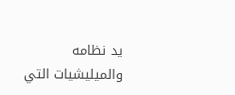يد نظامه والميليشيات التي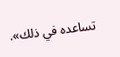تساعده في ذلك».